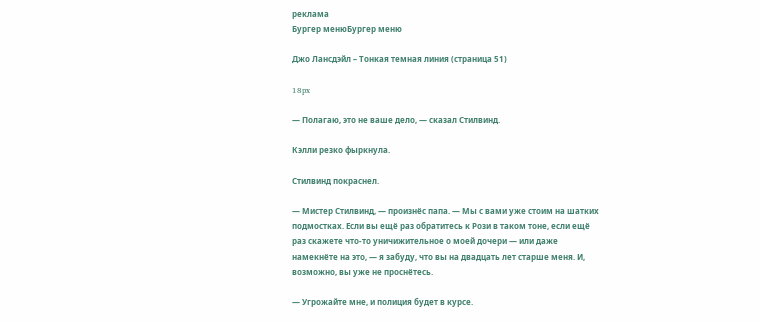реклама
Бургер менюБургер меню

Джо Лансдэйл – Тонкая темная линия (страница 51)

18px

— Полагаю, это не ваше дело, — сказал Стилвинд.

Кэлли резко фыркнула.

Стилвинд покраснел.

— Мистер Стилвинд, — произнёс папа. — Мы с вами уже стоим на шатких подмостках. Если вы ещё раз обратитесь к Рози в таком тоне, если ещё раз скажете что‑то уничижительное о моей дочери — или даже намекнёте на это, — я забуду, что вы на двадцать лет старше меня. И, возможно, вы уже не проснётесь.

— Угрожайте мне, и полиция будет в курсе.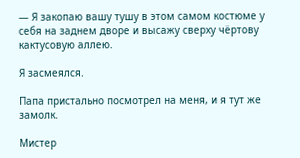— Я закопаю вашу тушу в этом самом костюме у себя на заднем дворе и высажу сверху чёртову кактусовую аллею.

Я засмеялся.

Папа пристально посмотрел на меня, и я тут же замолк.

Мистер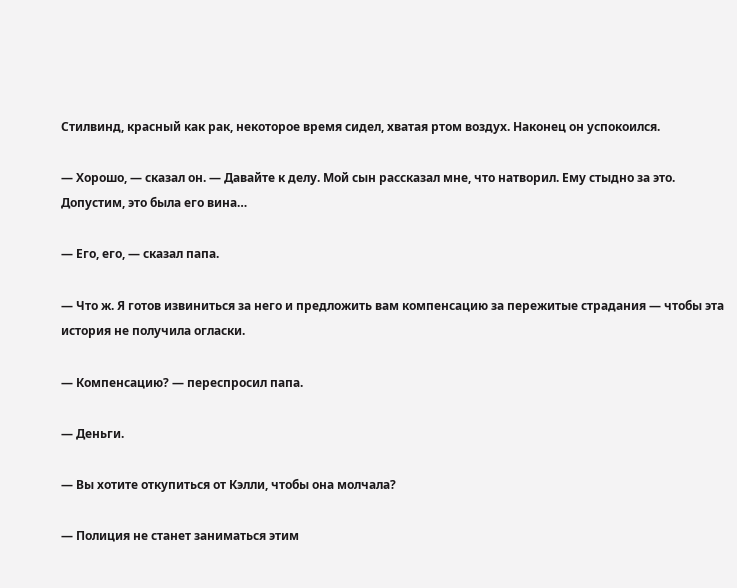Стилвинд, красный как рак, некоторое время сидел, хватая ртом воздух. Наконец он успокоился.

— Хорошо, — сказал он. — Давайте к делу. Мой сын рассказал мне, что натворил. Ему стыдно за это. Допустим, это была его вина…

— Его, его, — сказал папа.

— Что ж. Я готов извиниться за него и предложить вам компенсацию за пережитые страдания — чтобы эта история не получила огласки.

— Компенсацию? — переспросил папа.

— Деньги.

— Вы хотите откупиться от Кэлли, чтобы она молчала?

— Полиция не станет заниматься этим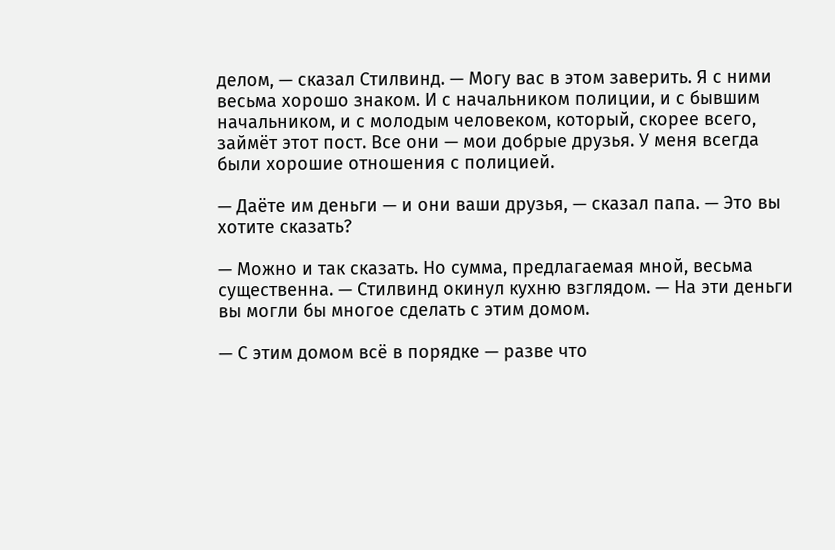делом, — сказал Стилвинд. — Могу вас в этом заверить. Я с ними весьма хорошо знаком. И с начальником полиции, и с бывшим начальником, и с молодым человеком, который, скорее всего, займёт этот пост. Все они — мои добрые друзья. У меня всегда были хорошие отношения с полицией.

— Даёте им деньги — и они ваши друзья, — сказал папа. — Это вы хотите сказать?

— Можно и так сказать. Но сумма, предлагаемая мной, весьма существенна. — Стилвинд окинул кухню взглядом. — На эти деньги вы могли бы многое сделать с этим домом.

— С этим домом всё в порядке — разве что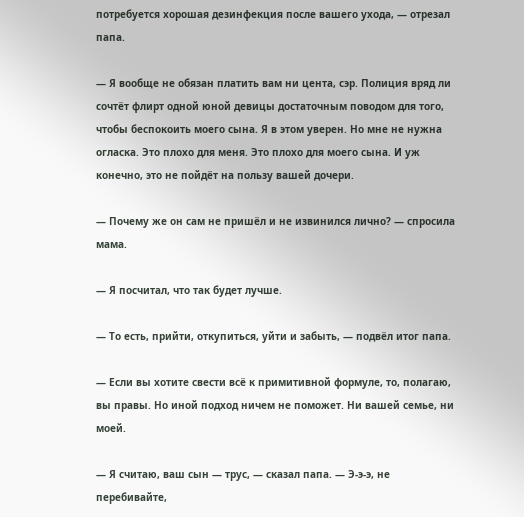потребуется хорошая дезинфекция после вашего ухода, — отрезал папа.

— Я вообще не обязан платить вам ни цента, сэр. Полиция вряд ли сочтёт флирт одной юной девицы достаточным поводом для того, чтобы беспокоить моего сына. Я в этом уверен. Но мне не нужна огласка. Это плохо для меня. Это плохо для моего сына. И уж конечно, это не пойдёт на пользу вашей дочери.

— Почему же он сам не пришёл и не извинился лично? — спросила мама.

— Я посчитал, что так будет лучше.

— То есть, прийти, откупиться, уйти и забыть, — подвёл итог папа.

— Если вы хотите свести всё к примитивной формуле, то, полагаю, вы правы. Но иной подход ничем не поможет. Ни вашей семье, ни моей.

— Я считаю, ваш сын — трус, — сказал папа. — Э-э-э, не перебивайте,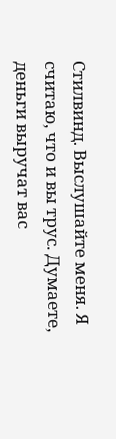Стилвинд. Выслушайте меня. Я считаю, что и вы трус. Думаете, деньги выручат вас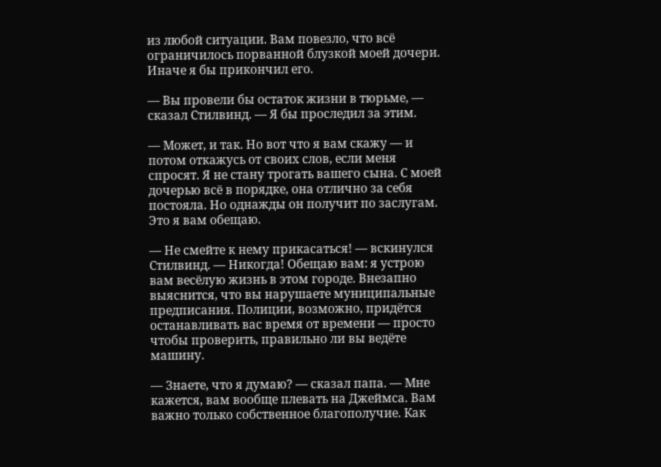из любой ситуации. Вам повезло, что всё ограничилось порванной блузкой моей дочери. Иначе я бы прикончил его.

— Вы провели бы остаток жизни в тюрьме, — сказал Стилвинд. — Я бы проследил за этим.

— Может, и так. Но вот что я вам скажу — и потом откажусь от своих слов, если меня спросят. Я не стану трогать вашего сына. С моей дочерью всё в порядке, она отлично за себя постояла. Но однажды он получит по заслугам. Это я вам обещаю.

— Не смейте к нему прикасаться! — вскинулся Стилвинд. — Никогда! Обещаю вам: я устрою вам весёлую жизнь в этом городе. Внезапно выяснится, что вы нарушаете муниципальные предписания. Полиции, возможно, придётся останавливать вас время от времени — просто чтобы проверить, правильно ли вы ведёте машину.

— Знаете, что я думаю? — сказал папа. — Мне кажется, вам вообще плевать на Джеймса. Вам важно только собственное благополучие. Как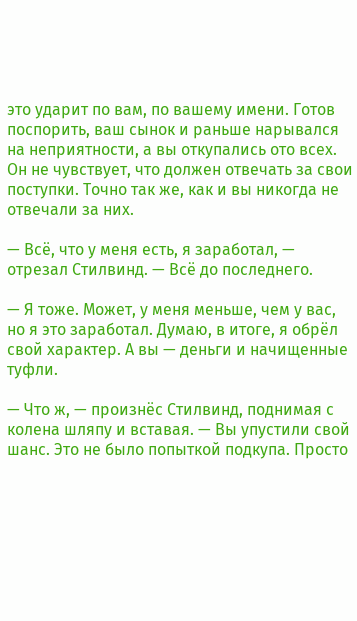это ударит по вам, по вашему имени. Готов поспорить, ваш сынок и раньше нарывался на неприятности, а вы откупались ото всех. Он не чувствует, что должен отвечать за свои поступки. Точно так же, как и вы никогда не отвечали за них.

— Всё, что у меня есть, я заработал, — отрезал Стилвинд. — Всё до последнего.

— Я тоже. Может, у меня меньше, чем у вас, но я это заработал. Думаю, в итоге, я обрёл свой характер. А вы — деньги и начищенные туфли.

— Что ж, — произнёс Стилвинд, поднимая с колена шляпу и вставая. — Вы упустили свой шанс. Это не было попыткой подкупа. Просто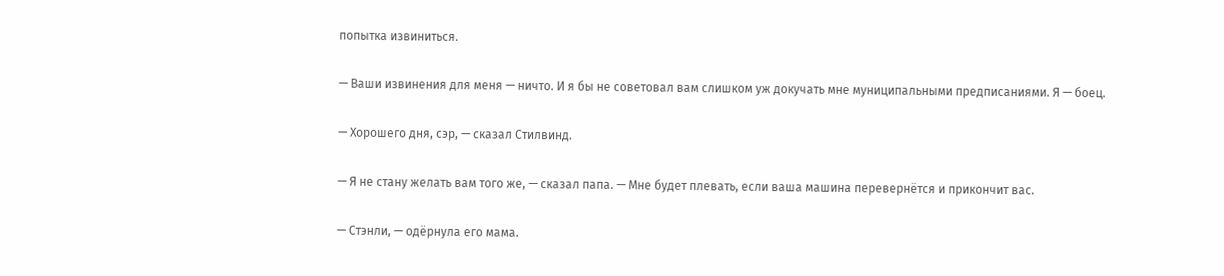попытка извиниться.

— Ваши извинения для меня — ничто. И я бы не советовал вам слишком уж докучать мне муниципальными предписаниями. Я — боец.

— Хорошего дня, сэр, — сказал Стилвинд.

— Я не стану желать вам того же, — сказал папа. — Мне будет плевать, если ваша машина перевернётся и прикончит вас.

— Стэнли, — одёрнула его мама.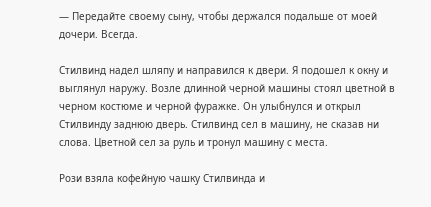— Передайте своему сыну, чтобы держался подальше от моей дочери. Всегда.

Стилвинд надел шляпу и направился к двери. Я подошел к окну и выглянул наружу. Возле длинной черной машины стоял цветной в черном костюме и черной фуражке. Он улыбнулся и открыл Стилвинду заднюю дверь. Стилвинд сел в машину, не сказав ни слова. Цветной сел за руль и тронул машину с места.

Рози взяла кофейную чашку Стилвинда и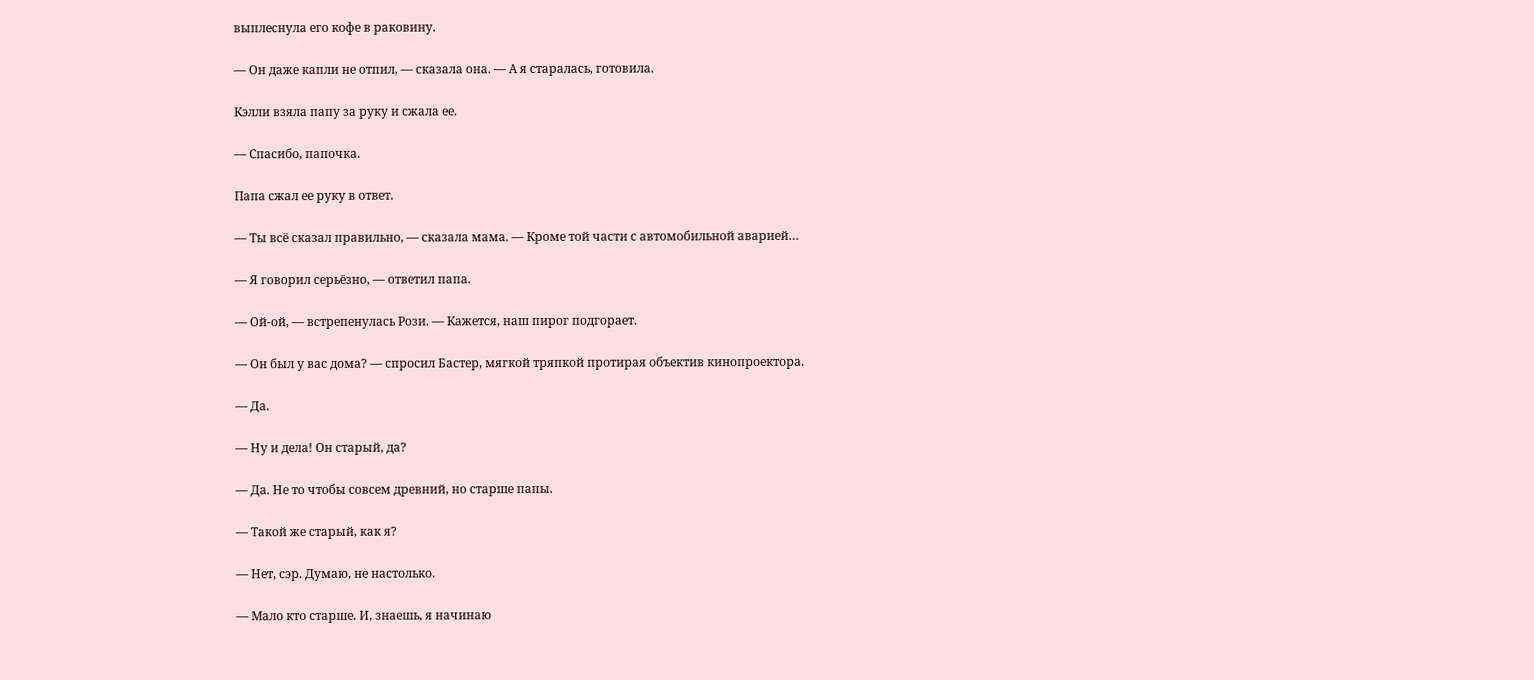выплеснула его кофе в раковину.

— Он даже капли не отпил, — сказала она. — А я старалась, готовила.

Кэлли взяла папу за руку и сжала ее.

— Спасибо, папочка.

Папа сжал ее руку в ответ.

— Ты всё сказал правильно, — сказала мама. — Кроме той части с автомобильной аварией…

— Я говорил серьёзно, — ответил папа.

— Ой-ой, — встрепенулась Рози. — Кажется, наш пирог подгорает.

— Он был у вас дома? — спросил Бастер, мягкой тряпкой протирая объектив кинопроектора.

— Да.

— Ну и дела! Он старый, да?

— Да. Не то чтобы совсем древний, но старше папы.

— Такой же старый, как я?

— Нет, сэр. Думаю, не настолько.

— Мало кто старше. И, знаешь, я начинаю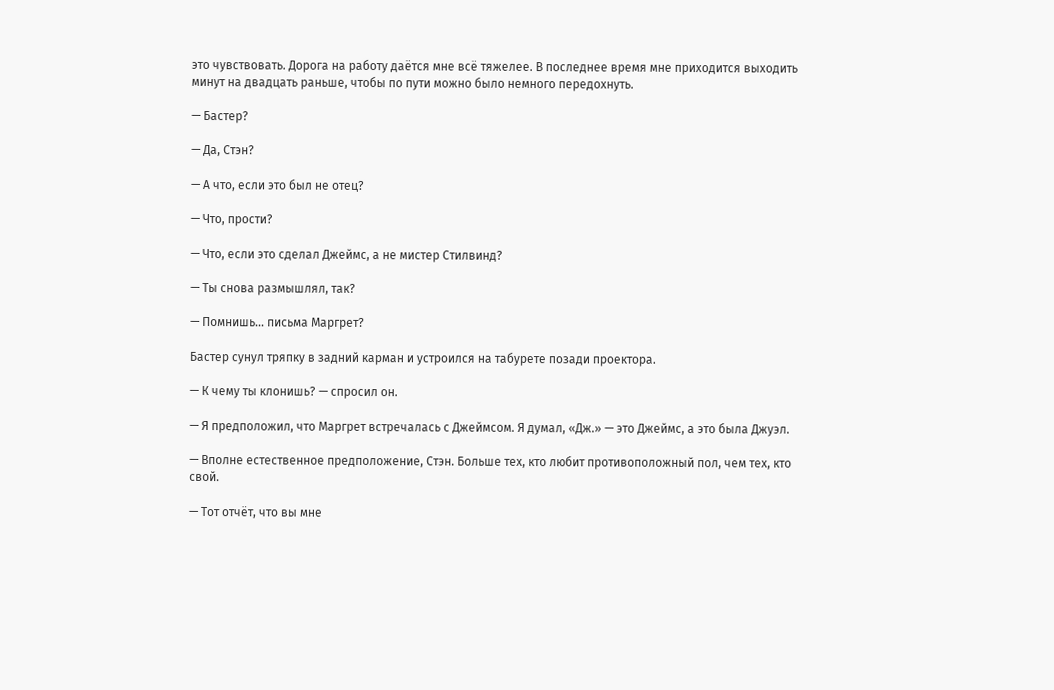это чувствовать. Дорога на работу даётся мне всё тяжелее. В последнее время мне приходится выходить минут на двадцать раньше, чтобы по пути можно было немного передохнуть.

— Бастер?

— Да, Стэн?

— А что, если это был не отец?

— Что, прости?

— Что, если это сделал Джеймс, а не мистер Стилвинд?

— Ты снова размышлял, так?

— Помнишь… письма Маргрет?

Бастер сунул тряпку в задний карман и устроился на табурете позади проектора.

— К чему ты клонишь? — спросил он.

— Я предположил, что Маргрет встречалась с Джеймсом. Я думал, «Дж.» — это Джеймс, а это была Джуэл.

— Вполне естественное предположение, Стэн. Больше тех, кто любит противоположный пол, чем тех, кто свой.

— Тот отчёт, что вы мне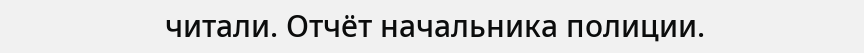читали. Отчёт начальника полиции.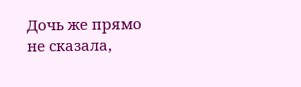Дочь же прямо не сказала,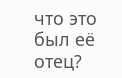что это был её отец?